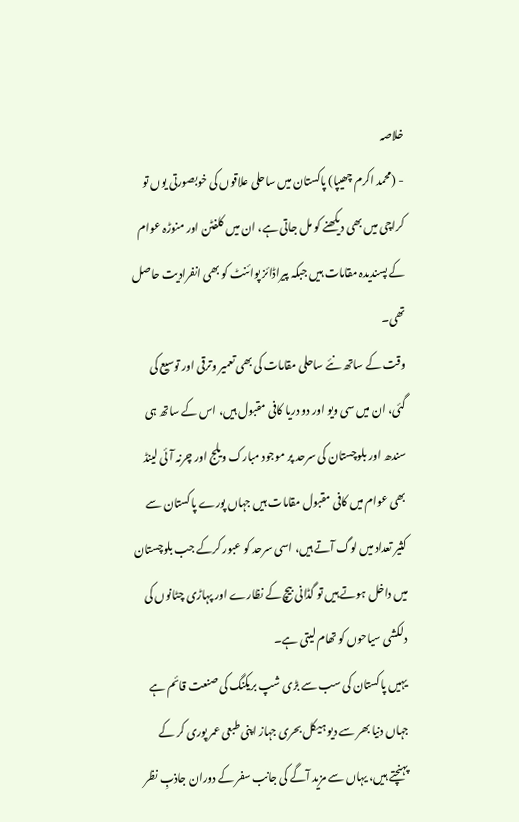خلاصہ
- (محمد اکرم چھیپا) پاکستان میں ساحلی علاقوں کی خوبصورتی یوں تو کراچی میں بھی دیکھنے کو مل جاتی ہے، ان میں کلفٹن اور منوڑہ عوام کے پسندیدہ مقامات ہیں جبکہ پیراڈائز پوائنٹ کو بھی انفرادیت حاصل تھی۔
وقت کے ساتھ نئے ساحلی مقامات کی بھی تعمیر وترقی اور توسیع کی گئی، ان میں سی ویو اور دو دریا کافی مقبول ہیں، اس کے ساتھ ہی سندھ اور بلوچستان کی سرحد پر موجود مبارک ویلج اور چرنہ آئی لینڈ بھی عوام میں کافی مقبول مقامات ہیں جہاں پورے پاکستان سے کثیر تعداد میں لوگ آتے ہیں، اسی سرحد کو عبور کرکے جب بلوچستان میں داخل ہوتے ہیں تو گڈانی بیچ کے نظارے اور پہاڑی چٹانوں کی دلکشی سیاحوں کو تھام لیتی ہے۔
یہیں پاکستان کی سب سے بڑی شپ بریکنگ کی صنعت قائم ہے جہاں دنیا بھر سے دیو ہیکل بحری جہاز اپنی طبعی عمر پوری کر کے پہنچتے ہیں، یہاں سے مزید آگے کی جانب سفر کے دوران جاذبِ نظر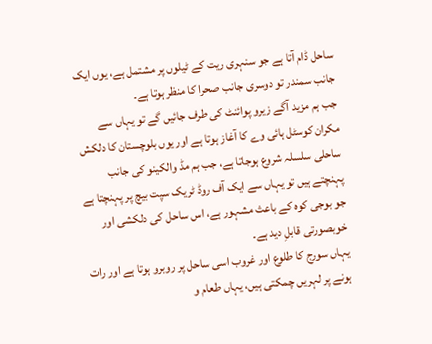ساحل ڈام آتا ہے جو سنہری ریت کے ٹیلوں پر مشتمل ہے، یوں ایک جانب سمندر تو دوسری جانب صحرا کا منظر ہوتا ہے۔
جب ہم مزید آگے زیرو پوائنٹ کی طرف جائیں گے تو یہاں سے مکران کوسٹل ہائی وے کا آغاز ہوتا ہے اور یوں بلوچستان کا دلکش ساحلی سلسلہ شروع ہوجاتا ہے، جب ہم مڈ والکینو کی جانب پہنچتے ہیں تو یہاں سے ایک آف روڈ ٹریک سپت بیچ پر پہنچتا ہے جو بوجی کوہ کے باعث مشہور ہے، اس ساحل کی دلکشی اور خوبصورتی قابلِ دید ہے۔
یہاں سورج کا طلوع اور غروب اسی ساحل پر روبرو ہوتا ہے اور رات ہونے پر لہریں چمکتی ہیں، یہاں طعام و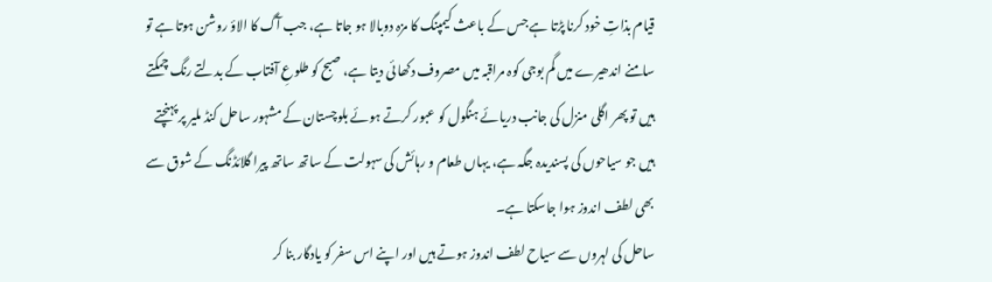قیام بذاتِ خود کرنا پڑتا ہے جس کے باعث کیمپنگ کا مزہ دوبالا ہو جاتا ہے، جب آگ کا الاؤ روشن ہوتا ہے تو سامنے اندھیرے میں گم بوجی کوہ مراقبہ میں مصروف دکھا ئی دیتا ہے، صبح کو طلوعِ آفتاب کے بدلتے رنگ چمکتے ہیں تو پھر اگلی منزل کی جانب دریائے ہنگول کو عبور کرتے ہوئے بلوچستان کے مشہور ساحل کنڈ ملیر پر پہنچتے ہیں جو سیاحوں کی پسندیدہ جگہ ہے، یہاں طعام و رہائش کی سہولت کے ساتھ ساتھ پیرا گلائڈنگ کے شوق سے بھی لطف اندوز ہوا جاسکتا ہے۔
ساحل کی لہروں سے سیاح لطف اندوز ہوتے ہیں اور اپنے اس سفر کو یادگار بنا کر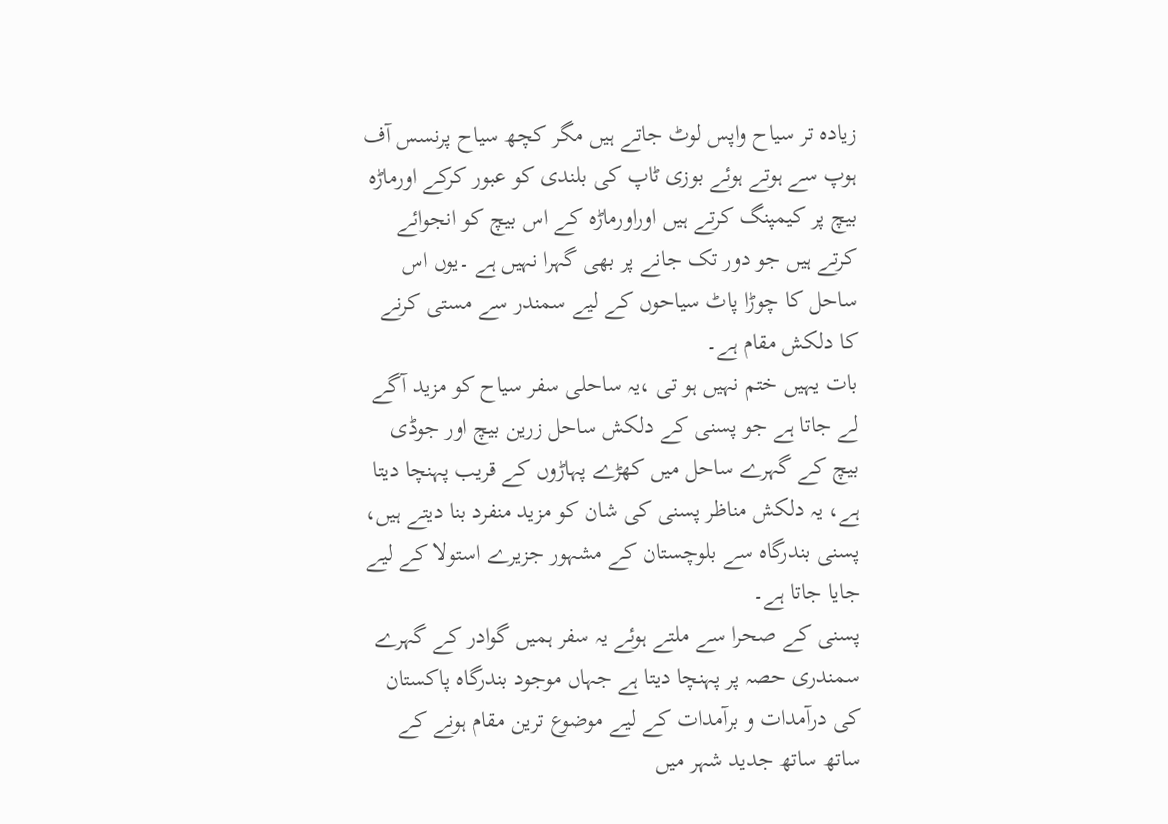زیادہ تر سیاح واپس لوٹ جاتے ہیں مگر کچھ سیاح پرنسس آف ہوپ سے ہوتے ہوئے بوزی ٹاپ کی بلندی کو عبور کرکے اورماڑہ بیچ پر کیمپنگ کرتے ہیں اوراورماڑہ کے اس بیچ کو انجوائے کرتے ہیں جو دور تک جانے پر بھی گہرا نہیں ہے ۔یوں اس ساحل کا چوڑا پاٹ سیاحوں کے لیے سمندر سے مستی کرنے کا دلکش مقام ہے۔
بات یہیں ختم نہیں ہو تی ،یہ ساحلی سفر سیاح کو مزید آگے لے جاتا ہے جو پسنی کے دلکش ساحل زرین بیچ اور جوڈی بیچ کے گہرے ساحل میں کھڑے پہاڑوں کے قریب پہنچا دیتا ہے، یہ دلکش مناظر پسنی کی شان کو مزید منفرد بنا دیتے ہیں، پسنی بندرگاہ سے بلوچستان کے مشہور جزیرے استولا کے لیے جایا جاتا ہے۔
پسنی کے صحرا سے ملتے ہوئے یہ سفر ہمیں گوادر کے گہرے سمندری حصہ پر پہنچا دیتا ہے جہاں موجود بندرگاہ پاکستان کی درآمدات و برآمدات کے لیے موضوع ترین مقام ہونے کے ساتھ ساتھ جدید شہر میں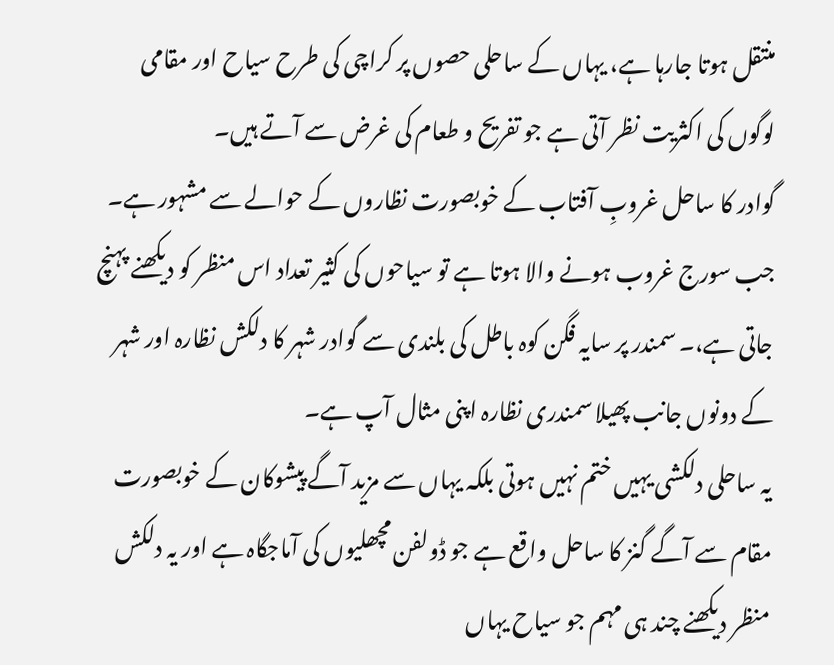منتقل ہوتا جارہا ہے، یہاں کے ساحلی حصوں پر کراچی کی طرح سیاح اور مقامی لوگوں کی اکثریت نظر آتی ہے جو تفریح و طعام کی غرض سے آتے ہیں۔
گوادر کا ساحل غروبِ آفتاب کے خوبصورت نظاروں کے حوالے سے مشہور ہے۔ جب سورج غروب ہونے والا ہوتا ہے تو سیاحوں کی کثیر تعداد اس منظر کو دیکھنے پہنچ جاتی ہے،۔ سمندر پر سایہ فگن کوہ باطل کی بلندی سے گوادر شہر کا دلکش نظارہ اور شہر کے دونوں جانب پھیلا سمندری نظارہ اپنی مثال آپ ہے۔
یہ ساحلی دلکشی یہیں ختم نہیں ہوتی بلکہ یہاں سے مزید آگے پیشوکان کے خوبصورت مقام سے آگے گنز کا ساحل واقع ہے جو ڈولفن مچھلیوں کی آماجگاہ ہے اور یہ دلکش منظر دیکھنے چند ہی مہم جو سیاح یہاں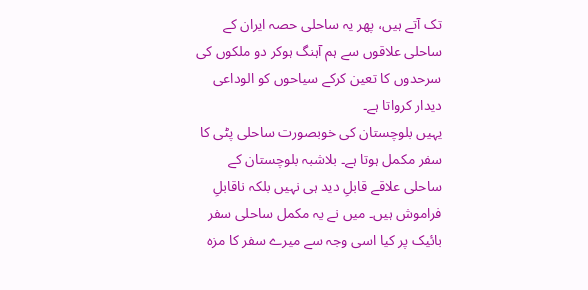تک آتے ہیں، پھر یہ ساحلی حصہ ایران کے ساحلی علاقوں سے ہم آہنگ ہوکر دو ملکوں کی سرحدوں کا تعین کرکے سیاحوں کو الوداعی دیدار کرواتا ہے۔
یہیں بلوچستان کی خوبصورت ساحلی پٹی کا سفر مکمل ہوتا ہے۔ بلاشبہ بلوچستان کے ساحلی علاقے قابلِ دید ہی نہیں بلکہ ناقابلِ فراموش ہیں۔ میں نے یہ مکمل ساحلی سفر بائیک پر کیا اسی وجہ سے میرے سفر کا مزہ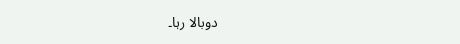دوبالا رہا۔